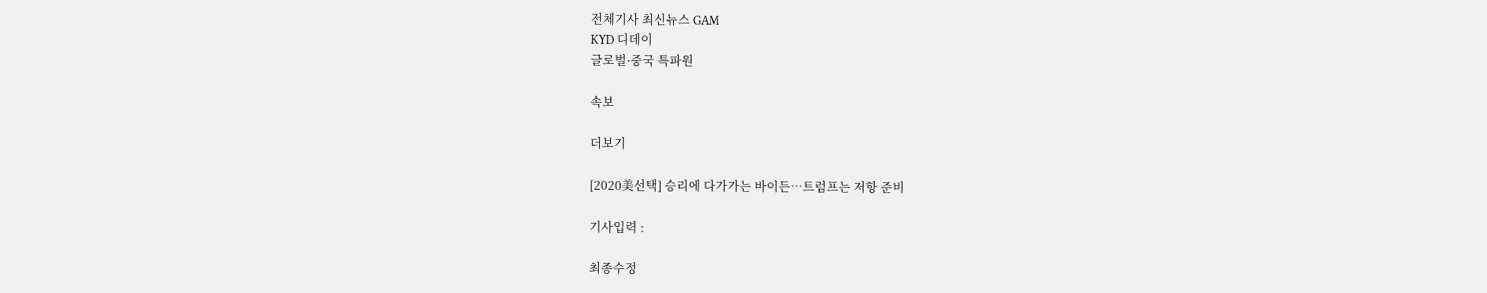전체기사 최신뉴스 GAM
KYD 디데이
글로벌·중국 특파원

속보

더보기

[2020美선택] 승리에 다가가는 바이든…트럼프는 저항 준비

기사입력 :

최종수정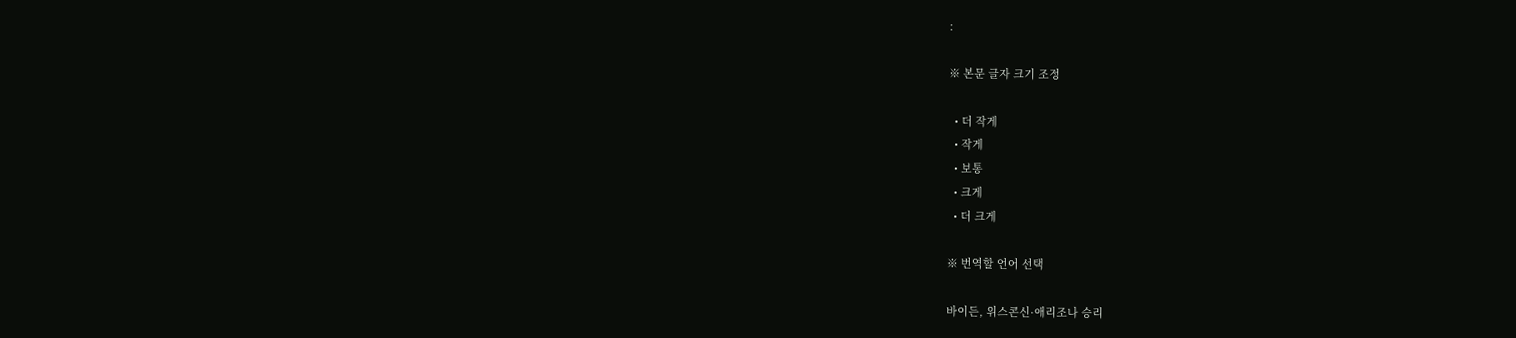:

※ 본문 글자 크기 조정

  • 더 작게
  • 작게
  • 보통
  • 크게
  • 더 크게

※ 번역할 언어 선택

바이든, 위스콘신·애리조나 승리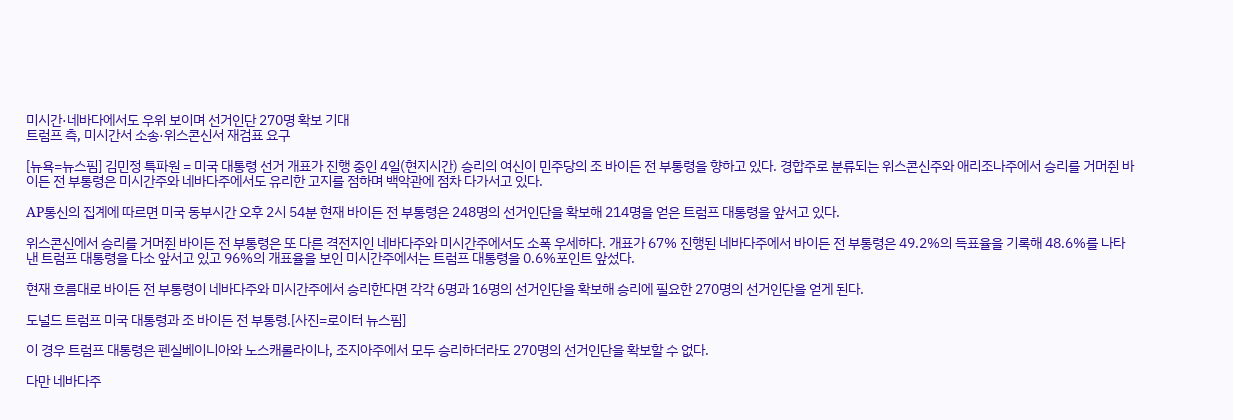미시간·네바다에서도 우위 보이며 선거인단 270명 확보 기대
트럼프 측, 미시간서 소송·위스콘신서 재검표 요구

[뉴욕=뉴스핌] 김민정 특파원 = 미국 대통령 선거 개표가 진행 중인 4일(현지시간) 승리의 여신이 민주당의 조 바이든 전 부통령을 향하고 있다. 경합주로 분류되는 위스콘신주와 애리조나주에서 승리를 거머쥔 바이든 전 부통령은 미시간주와 네바다주에서도 유리한 고지를 점하며 백악관에 점차 다가서고 있다.

AP통신의 집계에 따르면 미국 동부시간 오후 2시 54분 현재 바이든 전 부통령은 248명의 선거인단을 확보해 214명을 얻은 트럼프 대통령을 앞서고 있다.

위스콘신에서 승리를 거머쥔 바이든 전 부통령은 또 다른 격전지인 네바다주와 미시간주에서도 소폭 우세하다. 개표가 67% 진행된 네바다주에서 바이든 전 부통령은 49.2%의 득표율을 기록해 48.6%를 나타낸 트럼프 대통령을 다소 앞서고 있고 96%의 개표율을 보인 미시간주에서는 트럼프 대통령을 0.6%포인트 앞섰다.

현재 흐름대로 바이든 전 부통령이 네바다주와 미시간주에서 승리한다면 각각 6명과 16명의 선거인단을 확보해 승리에 필요한 270명의 선거인단을 얻게 된다.

도널드 트럼프 미국 대통령과 조 바이든 전 부통령.[사진=로이터 뉴스핌]

이 경우 트럼프 대통령은 펜실베이니아와 노스캐롤라이나, 조지아주에서 모두 승리하더라도 270명의 선거인단을 확보할 수 없다.

다만 네바다주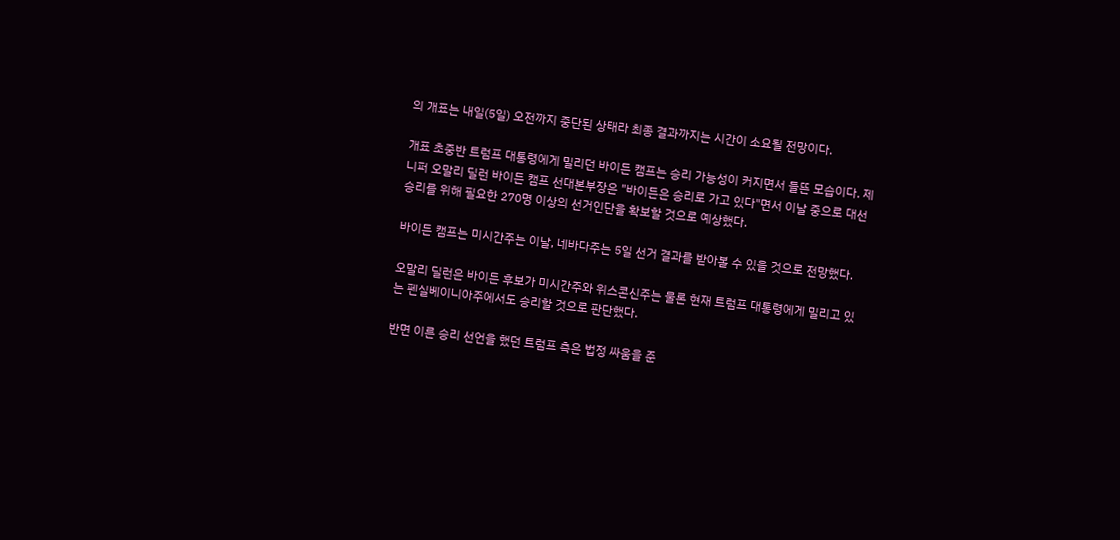의 개표는 내일(5일) 오전까지 중단된 상태라 최종 결과까지는 시간이 소요될 전망이다.

개표 초중반 트럼프 대통령에게 밀리던 바이든 캠프는 승리 가능성이 커지면서 들뜬 모습이다. 제니퍼 오말리 딜런 바이든 캠프 선대본부장은 "바이든은 승리로 가고 있다"면서 이날 중으로 대선 승리를 위해 필요한 270명 이상의 선거인단을 확보할 것으로 예상했다.

바이든 캠프는 미시간주는 이날, 네바다주는 5일 선거 결과를 받아볼 수 있을 것으로 전망했다.

오말리 딜런은 바이든 후보가 미시간주와 위스콘신주는 물론 현재 트럼프 대통령에게 밀리고 있는 펜실베이니아주에서도 승리할 것으로 판단했다.

반면 이른 승리 선언을 했던 트럼프 측은 법정 싸움을 준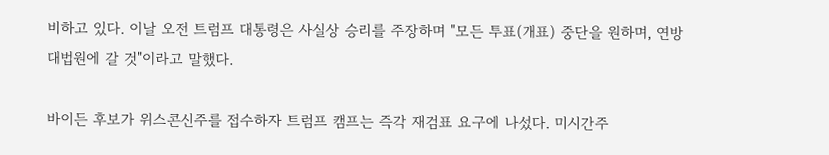비하고 있다. 이날 오전 트럼프 대통령은 사실상 승리를 주장하며 "모든 투표(개표) 중단을 원하며, 연방대법원에 갈 것"이라고 말했다.

바이든 후보가 위스콘신주를 접수하자 트럼프 캠프는 즉각 재검표 요구에 나섰다. 미시간주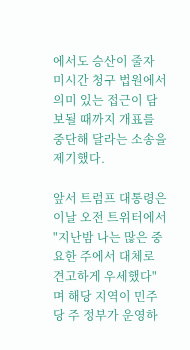에서도 승산이 줄자 미시간 청구 법원에서 의미 있는 접근이 담보될 때까지 개표를 중단해 달라는 소송을 제기했다.

앞서 트럼프 대통령은 이날 오전 트위터에서 "지난밤 나는 많은 중요한 주에서 대체로 견고하게 우세했다"며 해당 지역이 민주당 주 정부가 운영하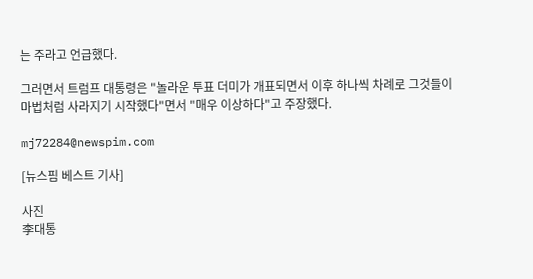는 주라고 언급했다.

그러면서 트럼프 대통령은 "놀라운 투표 더미가 개표되면서 이후 하나씩 차례로 그것들이 마법처럼 사라지기 시작했다"면서 "매우 이상하다"고 주장했다.

mj72284@newspim.com

[뉴스핌 베스트 기사]

사진
李대통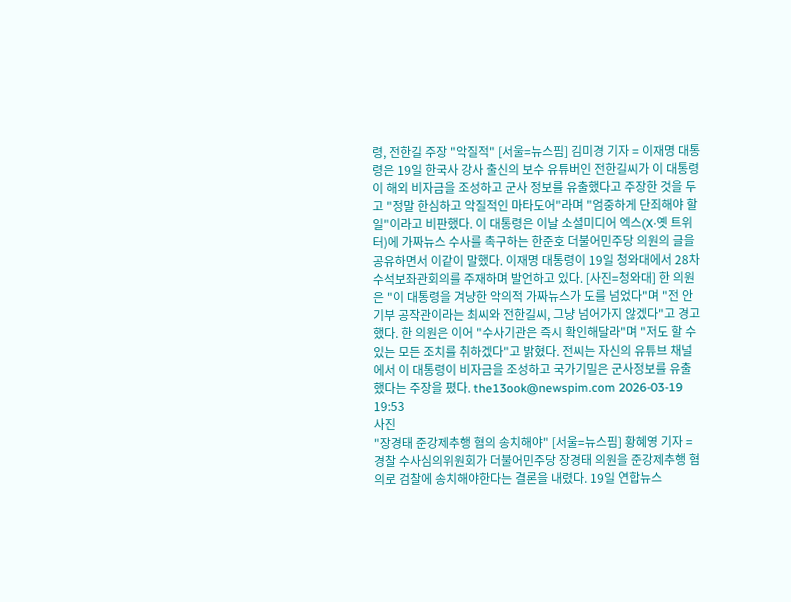령, 전한길 주장 "악질적" [서울=뉴스핌] 김미경 기자 = 이재명 대통령은 19일 한국사 강사 출신의 보수 유튜버인 전한길씨가 이 대통령이 해외 비자금을 조성하고 군사 정보를 유출했다고 주장한 것을 두고 "정말 한심하고 악질적인 마타도어"라며 "엄중하게 단죄해야 할 일"이라고 비판했다. 이 대통령은 이날 소셜미디어 엑스(X·옛 트위터)에 가짜뉴스 수사를 촉구하는 한준호 더불어민주당 의원의 글을 공유하면서 이같이 말했다. 이재명 대통령이 19일 청와대에서 28차 수석보좌관회의를 주재하며 발언하고 있다. [사진=청와대] 한 의원은 "이 대통령을 겨냥한 악의적 가짜뉴스가 도를 넘었다"며 "전 안기부 공작관이라는 최씨와 전한길씨, 그냥 넘어가지 않겠다"고 경고했다. 한 의원은 이어 "수사기관은 즉시 확인해달라"며 "저도 할 수 있는 모든 조치를 취하겠다"고 밝혔다. 전씨는 자신의 유튜브 채널에서 이 대통령이 비자금을 조성하고 국가기밀은 군사정보를 유출했다는 주장을 폈다. the13ook@newspim.com 2026-03-19 19:53
사진
"장경태 준강제추행 혐의 송치해야" [서울=뉴스핌] 황혜영 기자 = 경찰 수사심의위원회가 더불어민주당 장경태 의원을 준강제추행 혐의로 검찰에 송치해야한다는 결론을 내렸다. 19일 연합뉴스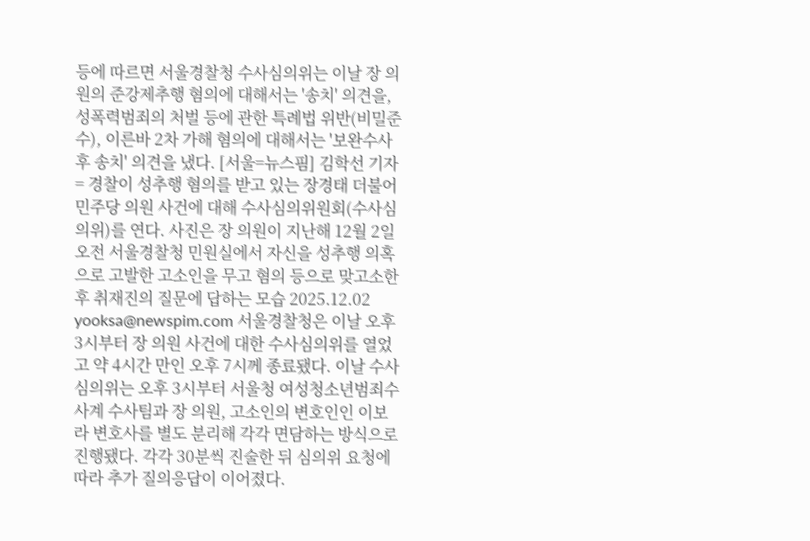등에 따르면 서울경찰청 수사심의위는 이날 장 의원의 준강제추행 혐의에 대해서는 '송치' 의견을, 성폭력범죄의 처벌 등에 관한 특례법 위반(비밀준수), 이른바 2차 가해 혐의에 대해서는 '보완수사 후 송치' 의견을 냈다. [서울=뉴스핌] 김학선 기자 = 경찰이 성추행 혐의를 받고 있는 장경태 더불어민주당 의원 사건에 대해 수사심의위원회(수사심의위)를 연다. 사진은 장 의원이 지난해 12월 2일 오전 서울경찰청 민원실에서 자신을 성추행 의혹으로 고발한 고소인을 무고 혐의 등으로 맞고소한 후 취재진의 질문에 답하는 모습 2025.12.02 yooksa@newspim.com 서울경찰청은 이날 오후 3시부터 장 의원 사건에 대한 수사심의위를 열었고 약 4시간 만인 오후 7시께 종료됐다. 이날 수사심의위는 오후 3시부터 서울청 여성청소년범죄수사계 수사팀과 장 의원, 고소인의 변호인인 이보라 변호사를 별도 분리해 각각 면담하는 방식으로 진행됐다. 각각 30분씩 진술한 뒤 심의위 요청에 따라 추가 질의응답이 이어졌다.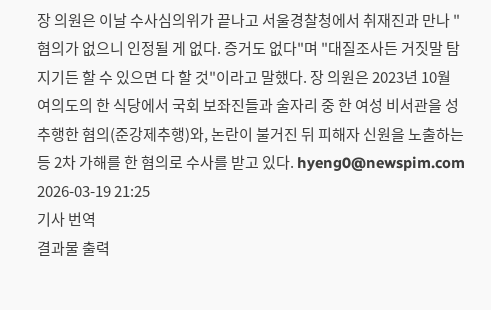장 의원은 이날 수사심의위가 끝나고 서울경찰청에서 취재진과 만나 "혐의가 없으니 인정될 게 없다. 증거도 없다"며 "대질조사든 거짓말 탐지기든 할 수 있으면 다 할 것"이라고 말했다. 장 의원은 2023년 10월 여의도의 한 식당에서 국회 보좌진들과 술자리 중 한 여성 비서관을 성추행한 혐의(준강제추행)와, 논란이 불거진 뒤 피해자 신원을 노출하는 등 2차 가해를 한 혐의로 수사를 받고 있다. hyeng0@newspim.com 2026-03-19 21:25
기사 번역
결과물 출력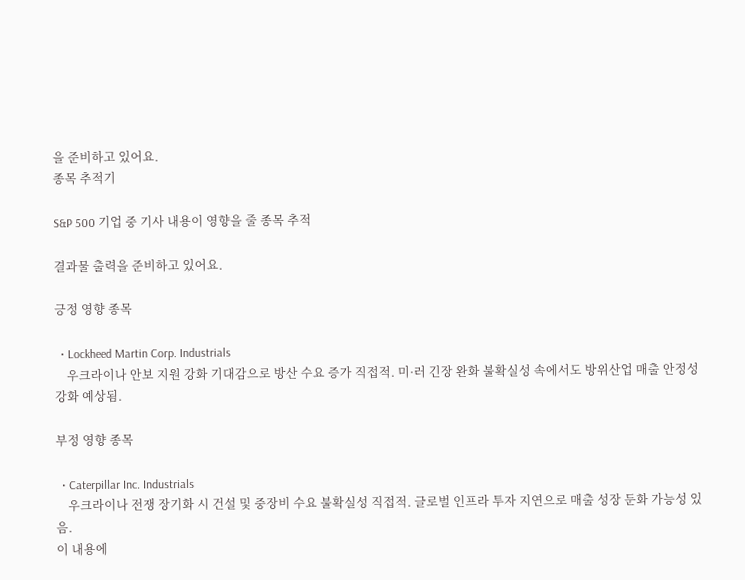을 준비하고 있어요.
종목 추적기

S&P 500 기업 중 기사 내용이 영향을 줄 종목 추적

결과물 출력을 준비하고 있어요.

긍정 영향 종목

  • Lockheed Martin Corp. Industrials
    우크라이나 안보 지원 강화 기대감으로 방산 수요 증가 직접적. 미·러 긴장 완화 불확실성 속에서도 방위산업 매출 안정성 강화 예상됨.

부정 영향 종목

  • Caterpillar Inc. Industrials
    우크라이나 전쟁 장기화 시 건설 및 중장비 수요 불확실성 직접적. 글로벌 인프라 투자 지연으로 매출 성장 둔화 가능성 있음.
이 내용에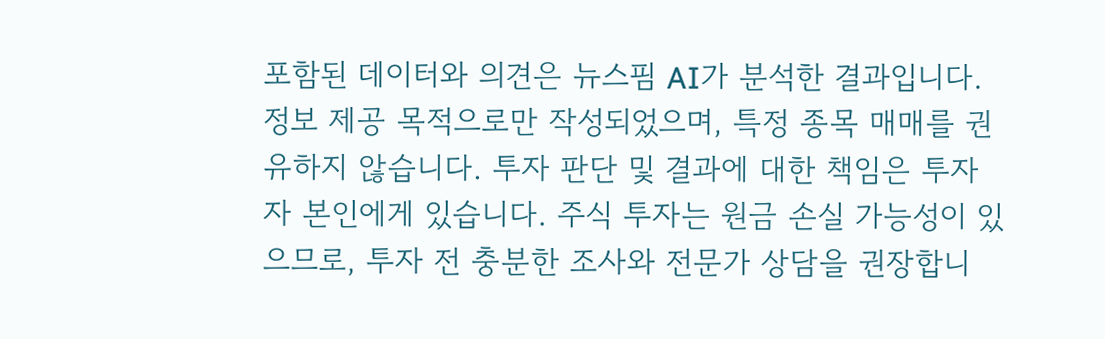포함된 데이터와 의견은 뉴스핌 AI가 분석한 결과입니다. 정보 제공 목적으로만 작성되었으며, 특정 종목 매매를 권유하지 않습니다. 투자 판단 및 결과에 대한 책임은 투자자 본인에게 있습니다. 주식 투자는 원금 손실 가능성이 있으므로, 투자 전 충분한 조사와 전문가 상담을 권장합니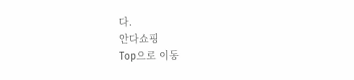다.
안다쇼핑
Top으로 이동